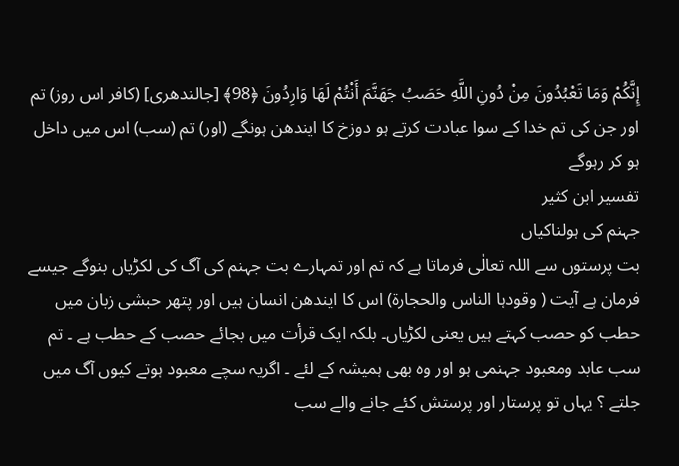إِنَّكُمْ وَمَا تَعْبُدُونَ مِنْ دُونِ اللَّهِ حَصَبُ جَهَنَّمَ أَنْتُمْ لَهَا وَارِدُونَ ﴿98﴾ [جالندھری] (کافر اس روز) تم اور جن کی تم خدا کے سوا عبادت کرتے ہو دوزخ کا ایندھن ہونگے (اور) تم (سب) اس میں داخل ہو کر رہوگے
تفسیر ابن كثیر
جہنم کی ہولناکیاں
بت پرستوں سے اللہ تعالٰی فرماتا ہے کہ تم اور تمہارے بت جہنم کی آگ کی لکڑیاں بنوگے جیسے فرمان ہے آیت ( وقودہا الناس والحجارۃ) اس کا ایندھن انسان ہیں اور پتھر حبشی زبان میں حطب کو حصب کہتے ہیں یعنی لکڑیاں۔ بلکہ ایک قرأت میں بجائے حصب کے حطب ہے ۔ تم سب عابد ومعبود جہنمی ہو اور وہ بھی ہمیشہ کے لئے ۔ اگریہ سچے معبود ہوتے کیوں آگ میں جلتے ؟ یہاں تو پرستار اور پرستش کئے جانے والے سب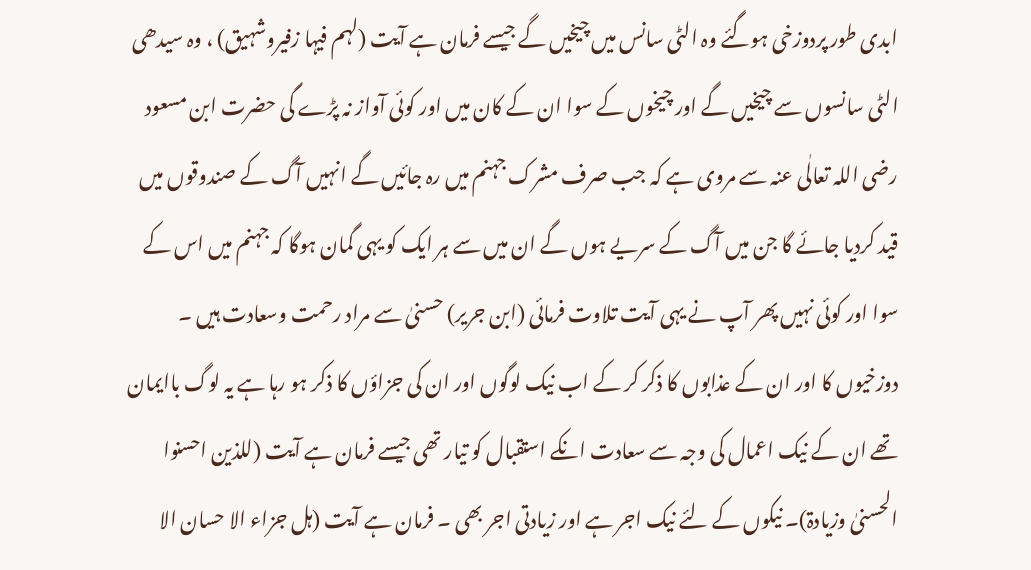ابدی طور پردوزخی ہوگئے وہ الٹی سانس میں چیخیں گے جیسے فرمان ہے آیت (لہم فیہا زفیروشہیق) ، وہ سیدھی الٹی سانسوں سے چیخیں گے اور چیخوں کے سوا ان کے کان میں اور کوئی آواز نہ پڑے گی حضرت ابن مسعود رضی اللہ تعالٰی عنہ سے مروی ہے کہ جب صرف مشرک جہنم میں رہ جائیں گے انہیں آگ کے صندوقوں میں قید کردیا جائے گا جن میں آگ کے سریے ہوں گے ان میں سے ہر ایک کو یہی گمان ہوگا کہ جہنم میں اس کے سوا اور کوئی نہیں پھر آپ نے یہی آیت تلاوت فرمائی (ابن جریر) حسنیٰ سے مراد رحمت وسعادت ہیں ۔ دوزخیوں کا اور ان کے عذابوں کا ذکر کر کے اب نیک لوگوں اور ان کی جزاؤں کا ذکر ہو رہا ہے یہ لوگ باایمان تھے ان کے نیک اعمال کی وجہ سے سعادت انکے استقبال کو تیار تھی جیسے فرمان ہے آیت (للذین احسنوا الحسنیٰ وزیادۃ)۔ نیکوں کے لئے نیک اجر ہے اور زیادتی اجر بھی ۔ فرمان ہے آیت (ہل جزاء الا حسان الا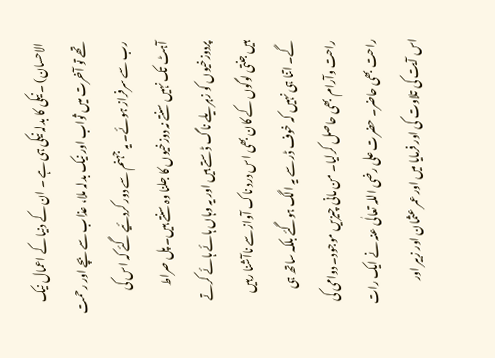الاحسان) ۔ نیکی کا بدلہ نیکی ہی ہے ۔ ان کے دنیا کے اعمال نیک تھے تو آخرت میں ثواب اور نیک بدلہ ملا، عذاب سے بچے اور رحمت رب سے سرفراز ہوئے۔ یہ جہنم سے دور کردئیے گئے کہ اس کی آہٹ تک نہیں سنتے نہ دوزخیوں کا جلنا وہ سنتے ہیں۔ پل صراط پردوزخیوں کو زہریلے ناگ ڈستے ہیں اور یہ وہاں ہائے ہائے کرتے ہیں جنتی لوگوں کے کان بھی اس درد ناک آواز سے ناآشنا رہیں گے۔ اتنا ہی نہیں کہ خوف ڈر سے یہ الگ ہوگئے بلکہ ساتھ ہی راحت وآرام بھی حاصل کرلیا۔ من مانی چیزیں موجود۔ دوامی کی راحت بھی حاضر۔ حضرت علی رضی اللہ تعالٰی عنہ نے ایک رات اس آیت کی تلاوت کی اور فرمایا میں اور عمر عثمان اور زبیر اور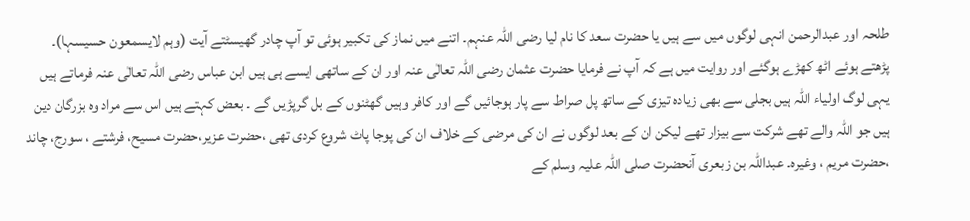طلحہ اور عبدالرحمن انہی لوگوں میں سے ہیں یا حضرت سعد کا نام لیا رضی اللہ عنہم۔ اتنے میں نماز کی تکبیر ہوئی تو آپ چادر گھیسٹتے آیت (وہم لایسمعون حسیسہا)۔ پڑھتے ہوئے اٹھ کھڑے ہوگئے اور روایت میں ہے کہ آپ نے فرمایا حضرت عثمان رضی اللہ تعالٰی عنہ اور ان کے ساتھی ایسے ہی ہیں ابن عباس رضی اللہ تعالٰی عنہ فرماتے ہیں یہی لوگ اولیاء اللہ ہیں بجلی سے بھی زیادہ تیزی کے ساتھ پل صراط سے پار ہوجائیں گے اور کافر وہیں گھٹنوں کے بل گرپڑیں گے ۔ بعض کہتے ہیں اس سے مراد وہ بزرگان دین ہیں جو اللہ والے تھے شرکت سے بیزار تھے لیکن ان کے بعد لوگوں نے ان کی مرضی کے خلاف ان کی پوجا پاٹ شروع کردی تھی ،حضرت عزیر،حضرت مسیح، فرشتے ، سورج، چاند ،حضرت مریم ، وغیرہ۔ عبداللہ بن زبعری آنحضرت صلی اللہ علیہ وسلم کے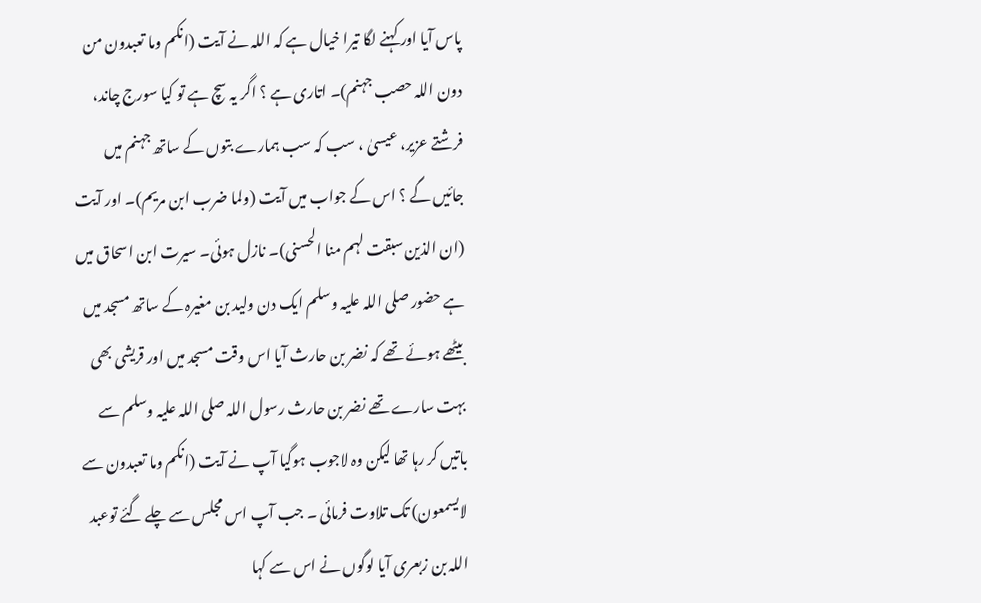پاس آیا اور کہنے لگا تیرا خیال ہے کہ اللہ نے آیت (انکم وما تعبدون من دون اللہ حصب جہنم)۔ اتاری ہے ؟ اگر یہ سچ ہے تو کیا سورج چاند، فرشتے عزیر، عیسیٰ ، سب کہ سب ہمارے بتوں کے ساتھ جہنم میں جائیں گے ؟ اس کے جواب میں آیت (ولما ضرب ابن مریم)۔ اور آیت (ان الذین سبقت لہم منا الحسنی)۔ نازل ہوئی۔ سیرت ابن اسحاق میں ہے حضور صلی اللہ علیہ وسلم ایک دن ولید بن مغیرہ کے ساتھ مسجد میں بیٹھے ہوئے تھے کہ نضر بن حارث آیا اس وقت مسجد میں اور قریشی بھی بہت سارے تھے نضر بن حارث رسول اللہ صلی اللہ علیہ وسلم سے باتیں کر رہا تھا لیکن وہ لاجوب ہوگیا آپ نے آیت (انکم وما تعبدون سے لایسمعون) تک تلاوت فرمائی ۔ جب آپ اس مجلس سے چلے گئے توعبد اللہ بن زبعری آیا لوگوں نے اس سے کہا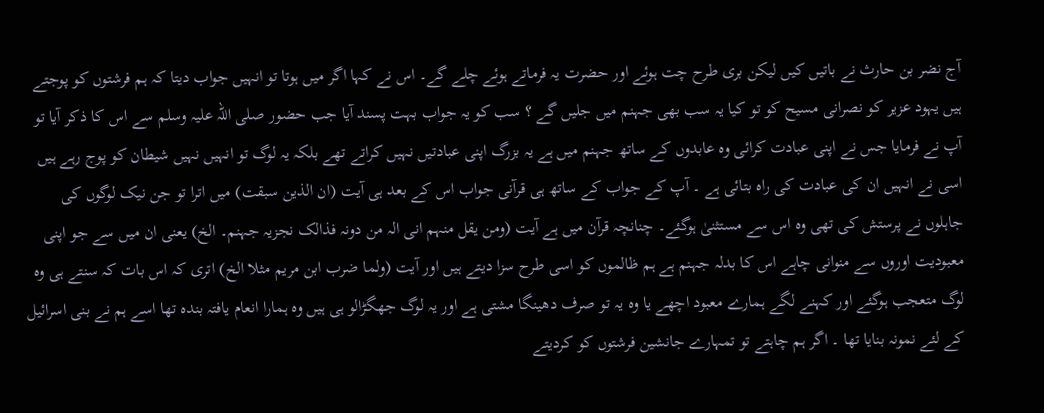آج نضر بن حارث نے باتیں کیں لیکن بری طرح چت ہوئے اور حضرت یہ فرماتے ہوئے چلے گے۔ اس نے کہا اگر میں ہوتا تو انہیں جواب دیتا کہ ہم فرشتوں کو پوجتے ہیں یہود عزیر کو نصرانی مسیح کو تو کیا یہ سب بھی جہنم میں جلیں گے ؟ سب کو یہ جواب بہت پسند آیا جب حضور صلی اللہ علیہ وسلم سے اس کا ذکر آیا تو آپ نے فرمایا جس نے اپنی عبادت کرائی وہ عابدوں کے ساتھ جہنم میں ہے یہ بزرگ اپنی عبادتیں نہیں کراتے تھے بلکہ یہ لوگ تو انہیں نہیں شیطان کو پوج رہے ہیں اسی نے انہیں ان کی عبادت کی راہ بتائی ہے ۔ آپ کے جواب کے ساتھ ہی قرآنی جواب اس کے بعد ہی آیت (ان الذین سبقت) میں اترا تو جن نیک لوگوں کی جاہلوں نے پرستش کی تھی وہ اس سے مستثنیٰ ہوگئے۔ چنانچہ قرآن میں ہے آیت (ومن یقل منہم انی الہ من دونہ فذالک نجزیہ جہنم۔ الخ) یعنی ان میں سے جو اپنی معبودیت اوروں سے منوانی چاہے اس کا بدلہ جہنم ہے ہم ظالموں کو اسی طرح سزا دیتے ہیں اور آیت (ولما ضرب ابن مریم مثلا الخ) اتری کہ اس بات کہ سنتے ہی وہ لوگ متعجب ہوگئے اور کہنے لگے ہمارے معبود اچھے یا وہ یہ تو صرف دھینگا مشتی ہے اور یہ لوگ جھگڑالو ہی ہیں وہ ہمارا انعام یافتہ بندہ تھا اسے ہم نے بنی اسرائیل کے لئے نمونہ بنایا تھا ۔ اگر ہم چاہتے تو تمہارے جانشین فرشتوں کو کردیتے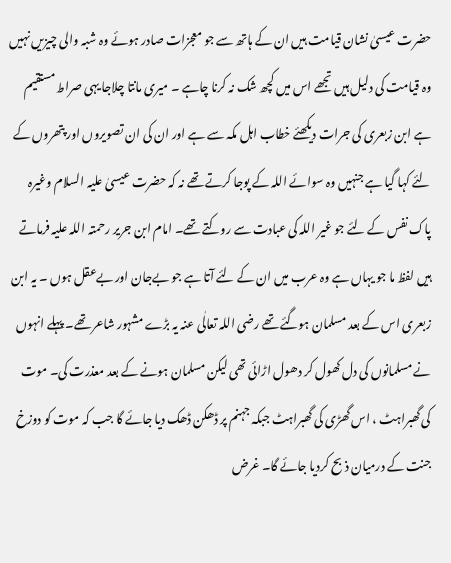حضرت عیسیٰ نشان قیامت ہیں ان کے ہاتھ سے جو معجزات صادر ہوئے وہ شبہ والی چیزیں نہیں وہ قیامت کی دلیل ہیں تجھے اس میں کچھ شک نہ کرنا چاہے ۔ میری مانتا چلاجا یہی صراط مستقیم ہے ابن زبعری کی جرات دیکھئے خطاب اہل مکہ سے ہے اور ان کی ان تصویروں اور پتھروں کے لئے کہا گیا ہے جنہیں وہ سوائے اللہ کے پوجا کرتے تھے نہ کہ حضرت عیسیٰ علیہ السلام وغیرہ پاک نفس کے لئے جو غیر اللہ کی عبادت سے روکتے تھے۔ امام ابن جریر رحمتہ اللہ علیہ فرماتے ہیں لفظ ما جو یہاں ہے وہ عرب میں ان کے لئے آتا ہے جو بےجان اور بےعقل ہوں ۔ یہ ابن زبعری اس کے بعد مسلمان ہوگئے تھے رضی اللہ تعالٰی عنہ یہ بڑے مشہور شاعر تھے۔ پہلے انہوں نے مسلمانوں کی دل کھول کر دھول اڑائی تھی لیکن مسلمان ہونے کے بعد معذرت کی۔ موت کی گھبراہٹ ، اس گھڑی کی گھبراہٹ جبکہ جہنم پر ڈھکن ڈھک دیا جائے گا جب کہ موت کو دوزخ جنت کے درمیان ذبح کردیا جائے گا۔ غرض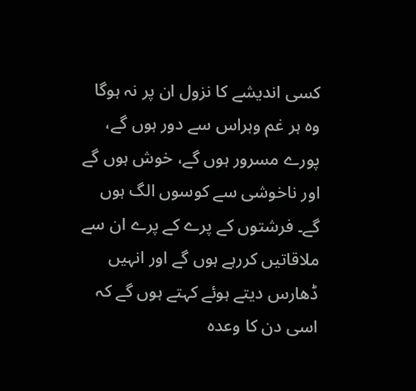کسی اندیشے کا نزول ان پر نہ ہوگا وہ ہر غم وہراس سے دور ہوں گے، پورے مسرور ہوں گے، خوش ہوں گے اور ناخوشی سے کوسوں الگ ہوں گے۔ فرشتوں کے پرے کے پرے ان سے ملاقاتیں کررہے ہوں گے اور انہیں ڈھارس دیتے ہوئے کہتے ہوں گے کہ اسی دن کا وعدہ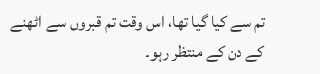تم سے کیا گیا تھا، اس وقت تم قبروں سے اٹھنے کے دن کے منتظر رہو۔